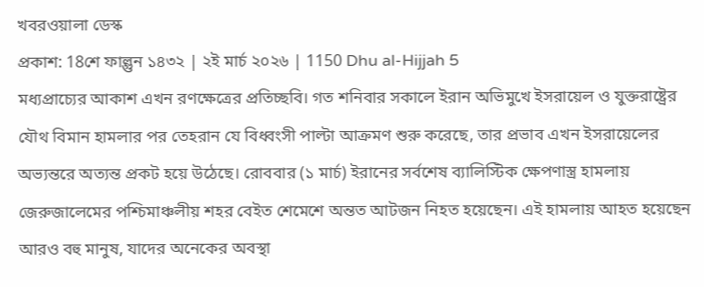খবরওয়ালা ডেস্ক
প্রকাশ: 18শে ফাল্গুন ১৪৩২ | ২ই মার্চ ২০২৬ | 1150 Dhu al-Hijjah 5
মধ্যপ্রাচ্যের আকাশ এখন রণক্ষেত্রের প্রতিচ্ছবি। গত শনিবার সকালে ইরান অভিমুখে ইসরায়েল ও যুক্তরাষ্ট্রের যৌথ বিমান হামলার পর তেহরান যে বিধ্বংসী পাল্টা আক্রমণ শুরু করেছে, তার প্রভাব এখন ইসরায়েলের অভ্যন্তরে অত্যন্ত প্রকট হয়ে উঠেছে। রোববার (১ মার্চ) ইরানের সর্বশেষ ব্যালিস্টিক ক্ষেপণাস্ত্র হামলায় জেরুজালেমের পশ্চিমাঞ্চলীয় শহর বেইত শেমেশে অন্তত আটজন নিহত হয়েছেন। এই হামলায় আহত হয়েছেন আরও বহু মানুষ, যাদের অনেকের অবস্থা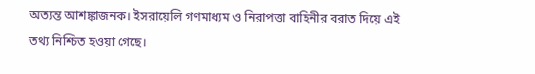অত্যন্ত আশঙ্কাজনক। ইসরায়েলি গণমাধ্যম ও নিরাপত্তা বাহিনীর বরাত দিয়ে এই তথ্য নিশ্চিত হওয়া গেছে।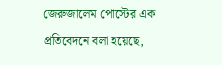জেরুজালেম পোস্টের এক প্রতিবেদনে বলা হয়েছে,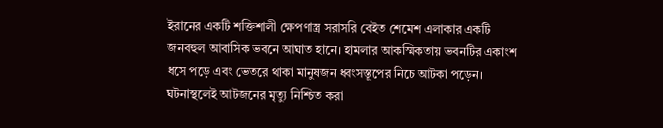ইরানের একটি শক্তিশালী ক্ষেপণাস্ত্র সরাসরি বেইত শেমেশ এলাকার একটি জনবহুল আবাসিক ভবনে আঘাত হানে। হামলার আকস্মিকতায় ভবনটির একাংশ ধসে পড়ে এবং ভেতরে থাকা মানুষজন ধ্বংসস্তূপের নিচে আটকা পড়েন। ঘটনাস্থলেই আটজনের মৃত্যু নিশ্চিত করা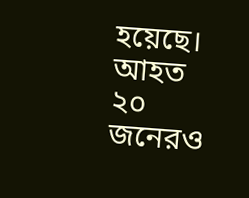হয়েছে। আহত ২০ জনেরও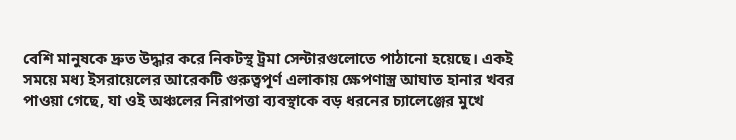বেশি মানুষকে দ্রুত উদ্ধার করে নিকটস্থ ট্রমা সেন্টারগুলোতে পাঠানো হয়েছে। একই সময়ে মধ্য ইসরায়েলের আরেকটি গুরুত্বপূর্ণ এলাকায় ক্ষেপণাস্ত্র আঘাত হানার খবর পাওয়া গেছে, যা ওই অঞ্চলের নিরাপত্তা ব্যবস্থাকে বড় ধরনের চ্যালেঞ্জের মুখে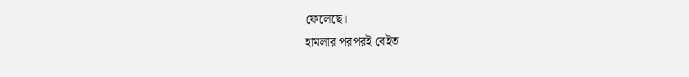ফেলেছে।
হামলার পরপরই বেইত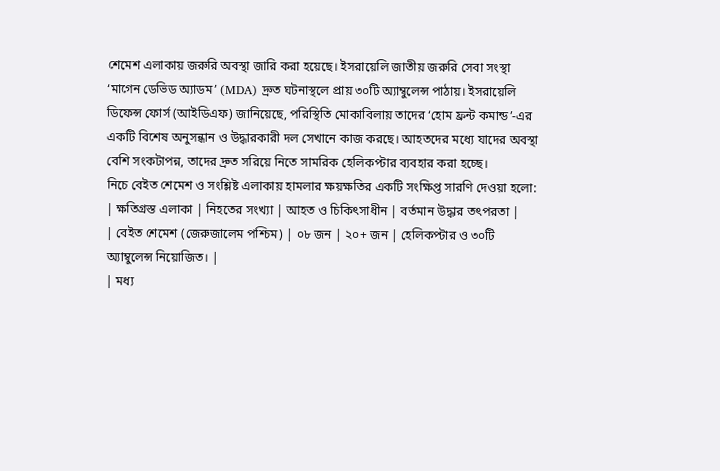শেমেশ এলাকায় জরুরি অবস্থা জারি করা হয়েছে। ইসরায়েলি জাতীয় জরুরি সেবা সংস্থা ‘মাগেন ডেভিড অ্যাডম’ (MDA) দ্রুত ঘটনাস্থলে প্রায় ৩০টি অ্যাম্বুলেন্স পাঠায়। ইসরায়েলি ডিফেন্স ফোর্স (আইডিএফ) জানিয়েছে, পরিস্থিতি মোকাবিলায় তাদের ‘হোম ফ্রন্ট কমান্ড’-এর একটি বিশেষ অনুসন্ধান ও উদ্ধারকারী দল সেখানে কাজ করছে। আহতদের মধ্যে যাদের অবস্থা বেশি সংকটাপন্ন, তাদের দ্রুত সরিয়ে নিতে সামরিক হেলিকপ্টার ব্যবহার করা হচ্ছে।
নিচে বেইত শেমেশ ও সংশ্লিষ্ট এলাকায় হামলার ক্ষয়ক্ষতির একটি সংক্ষিপ্ত সারণি দেওয়া হলো:
| ক্ষতিগ্রস্ত এলাকা | নিহতের সংখ্যা | আহত ও চিকিৎসাধীন | বর্তমান উদ্ধার তৎপরতা |
| বেইত শেমেশ (জেরুজালেম পশ্চিম) | ০৮ জন | ২০+ জন | হেলিকপ্টার ও ৩০টি অ্যাম্বুলেন্স নিয়োজিত। |
| মধ্য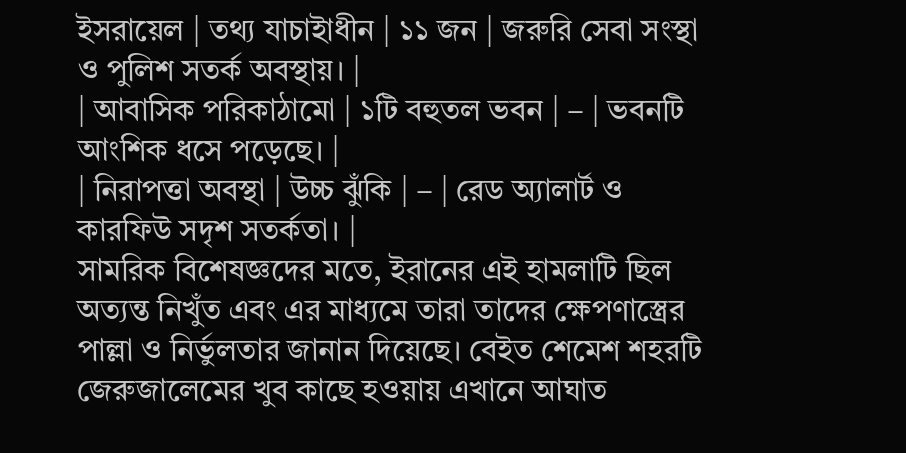ইসরায়েল | তথ্য যাচাইাধীন | ১১ জন | জরুরি সেবা সংস্থা ও পুলিশ সতর্ক অবস্থায়। |
| আবাসিক পরিকাঠামো | ১টি বহুতল ভবন | – | ভবনটি আংশিক ধসে পড়েছে। |
| নিরাপত্তা অবস্থা | উচ্চ ঝুঁকি | – | রেড অ্যালার্ট ও কারফিউ সদৃশ সতর্কতা। |
সামরিক বিশেষজ্ঞদের মতে, ইরানের এই হামলাটি ছিল অত্যন্ত নিখুঁত এবং এর মাধ্যমে তারা তাদের ক্ষেপণাস্ত্রের পাল্লা ও নির্ভুলতার জানান দিয়েছে। বেইত শেমেশ শহরটি জেরুজালেমের খুব কাছে হওয়ায় এখানে আঘাত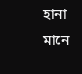হানা মানে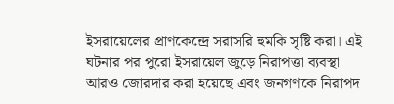ইসরায়েলের প্রাণকেন্দ্রে সরাসরি হুমকি সৃষ্টি করা। এই ঘটনার পর পুরো ইসরায়েল জুড়ে নিরাপত্তা ব্যবস্থা আরও জোরদার করা হয়েছে এবং জনগণকে নিরাপদ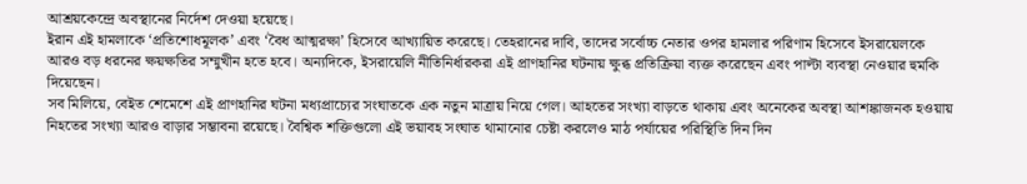আশ্রয়কেন্দ্রে অবস্থানের নির্দেশ দেওয়া হয়েছে।
ইরান এই হামলাকে ‘প্রতিশোধমূলক’ এবং ‘বৈধ আত্মরক্ষা’ হিসেবে আখ্যায়িত করেছে। তেহরানের দাবি, তাদের সর্বোচ্চ নেতার ওপর হামলার পরিণাম হিসেবে ইসরায়েলকে আরও বড় ধরনের ক্ষয়ক্ষতির সম্মুখীন হতে হবে। অন্যদিকে, ইসরায়েলি নীতিনির্ধারকরা এই প্রাণহানির ঘটনায় ক্ষুব্ধ প্রতিক্রিয়া ব্যক্ত করেছেন এবং পাল্টা ব্যবস্থা নেওয়ার হুমকি দিয়েছেন।
সব মিলিয়ে, বেইত শেমেশে এই প্রাণহানির ঘটনা মধ্যপ্রাচ্যের সংঘাতকে এক নতুন মাত্রায় নিয়ে গেল। আহতের সংখ্যা বাড়তে থাকায় এবং অনেকের অবস্থা আশঙ্কাজনক হওয়ায় নিহতের সংখ্যা আরও বাড়ার সম্ভাবনা রয়েছে। বৈশ্বিক শক্তিগুলো এই ভয়াবহ সংঘাত থামানোর চেষ্টা করলেও মাঠ পর্যায়ের পরিস্থিতি দিন দিন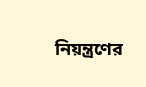নিয়ন্ত্রণের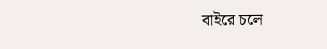বাইরে চলে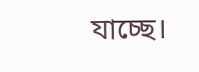যাচ্ছে।